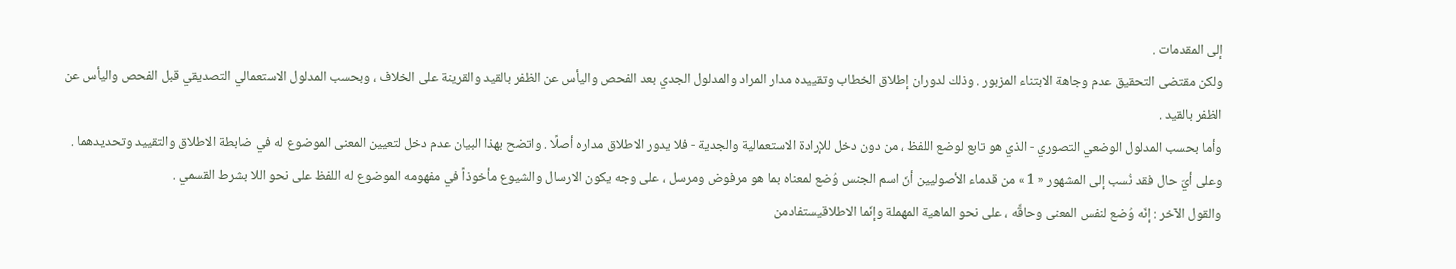إلى المقدمات .
ولكن مقتضى التحقيق عدم وجاهة الابتناء المزبور . وذلك لدوران إطلاق الخطاب وتقييده مدار المراد والمدلول الجدي بعد الفحص واليأس عن الظفر بالقيد والقرينة على الخلاف ، وبحسب المدلول الاستعمالي التصديقي قبل الفحص واليأس عن الظفر بالقيد .
وأما بحسب المدلول الوضعي التصوري - الذي هو تابع لوضع اللفظ ، من دون دخل للإرادة الاستعمالية والجدية - فلا يدور الاطلاق مداره أصلًا . واتضح بهذا البيان عدم دخل لتعيين المعنى الموضوع له في ضابطة الاطلاق والتقييد وتحديدهما .
وعلى أيّ حال فقد نُسب إلى المشهور « 1 » من قدماء الأصوليين أنّ اسم الجنس وُضع لمعناه بما هو مرفوض ومرسل ، على وجه يكون الارسال والشيوع مأخوذاً في مفهومه الموضوع له اللفظ على نحو اللا بشرط القسمي .
والقول الآخر : إنّه وُضع لنفس المعنى وحاقِّه ، على نحو الماهية المهملة وإنّما الاطلاقيستفادمن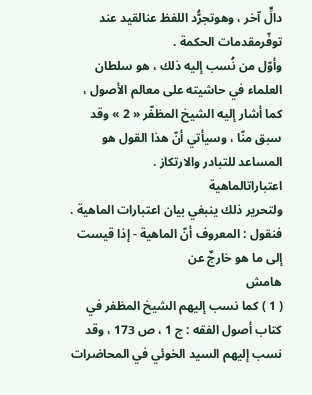دالٍّ آخر ، وهوتجرُّد اللفظ عنالقيد عند توفّرمقدمات الحكمة .
وأوّل من نُسب إليه ذلك ، هو سلطان العلماء في حاشيته على معالم الأصول ، كما أشار إليه الشيخ المظفّر « 2 » وقد سبق منّا ، وسيأتي أنّ هذا القول هو المساعد للتبادر والارتكاز .
اعتباراتالماهية
ولتحرير ذلك ينبغي بيان اعتبارات الماهية .
فنقول : المعروف أنّ الماهية - إذا قيست إلى ما هو خارجٌ عن
هامش
( 1 ) كما نسب إليهم الشيخ المظفر في كتاب أصول الفقه : ج 1 ، ص 173 ، وقد نسب إليهم السيد الخوئي في المحاضرات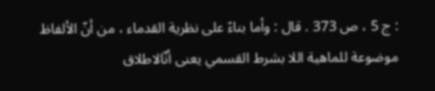: ج 5 ، ص 373 . قال : وأما بناءً على نظرية القدماء ، من أنّ الألفاظ موضوعة للماهية اللا بشرط القسمي يعنى أنّالاطلاق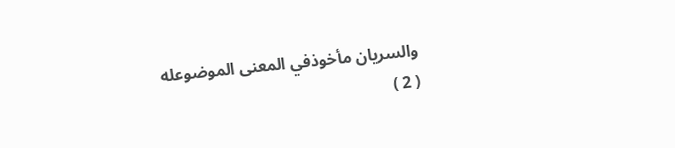والسريان مأخوذفي المعنى الموضوعله
( 2 )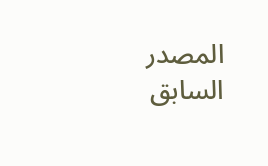المصدر السابق